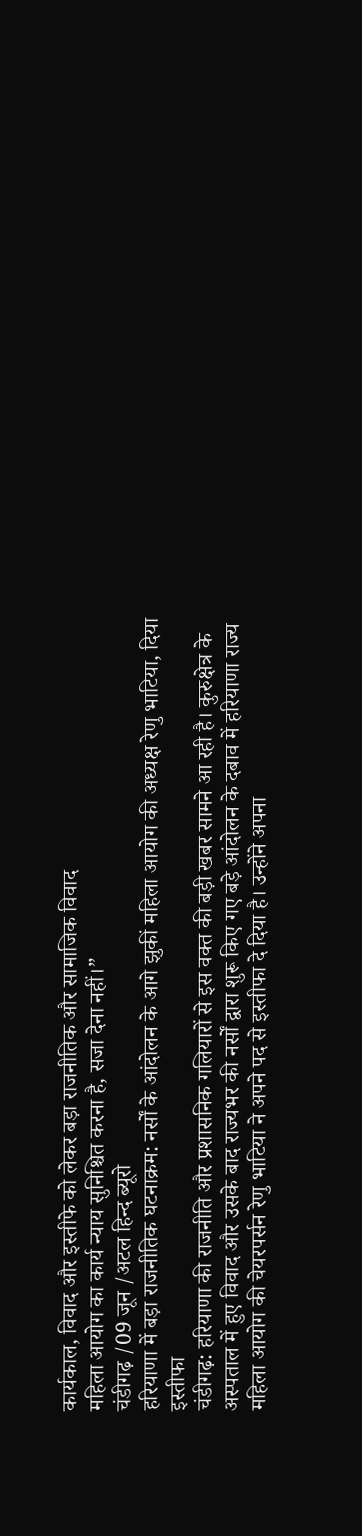कार्यकाल, विवाद और इस्तीफे को लेकर बड़ा राजनीतिक और सामाजिक विवाद
महिला आयोग का कार्य न्याय सुनिश्चित करना है, सजा देना नहीं।”
चंडीगढ़ /09 जून /अटल हिन्द ब्यूरो
हरियाणा में बड़ा राजनीतिक घटनाक्रम: नर्सों के आंदोलन के आगे झुकीं महिला आयोग की अध्यक्ष रेणु भाटिया, दिया इस्तीफा
चंडीगढ़: हरियाणा की राजनीति और प्रशासनिक गलियारों से इस वक्त की बड़ी खबर सामने आ रही है। कुरुक्षेत्र के अस्पताल में हुए विवाद और उसके बाद राज्यभर की नर्सों द्वारा शुरू किए गए बड़े आंदोलन के दबाव में हरियाणा राज्य महिला आयोग की चेयरपर्सन रेणु भाटिया ने अपने पद से इस्तीफा दे दिया है। उन्होंने अपना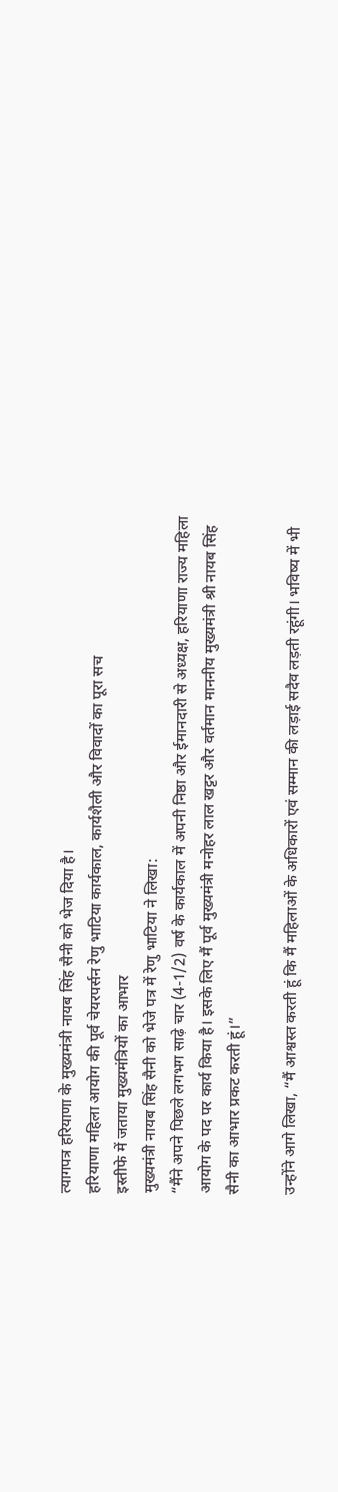त्यागपत्र हरियाणा के मुख्यमंत्री नायब सिंह सैनी को भेज दिया है।
हरियाणा महिला आयोग की पूर्व चेयरपर्सन रेणु भाटिया कार्यकाल, कार्यशैली और विवादों का पूरा सच
इस्तीफे में जताया मुख्यमंत्रियों का आभार
मुख्यमंत्री नायब सिंह सैनी को भेजे पत्र में रेणु भाटिया ने लिखा:
“मैंने अपने पिछले लगभग साढ़े चार (4-1/2) वर्ष के कार्यकाल में अपनी निष्ठा और ईमानदारी से अध्यक्ष, हरियाणा राज्य महिला आयोग के पद पर कार्य किया है। इसके लिए मैं पूर्व मुख्यमंत्री मनोहर लाल खट्टर और वर्तमान माननीय मुख्यमंत्री श्री नायब सिंह सैनी का आभार प्रकट करती हूं।”

उन्होंने आगे लिखा, “मैं आश्वस्त करती हूं कि मैं महिलाओं के अधिकारों एवं सम्मान की लड़ाई सदैव लड़ती रहूंगी। भविष्य में भी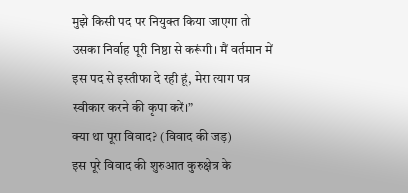मुझे किसी पद पर नियुक्त किया जाएगा तो उसका निर्वाह पूरी निष्ठा से करूंगी। मैं वर्तमान में इस पद से इस्तीफा दे रही हूं, मेरा त्याग पत्र स्वीकार करने की कृपा करें।”
क्या था पूरा विवाद? (विवाद की जड़)
इस पूरे विवाद की शुरुआत कुरुक्षेत्र के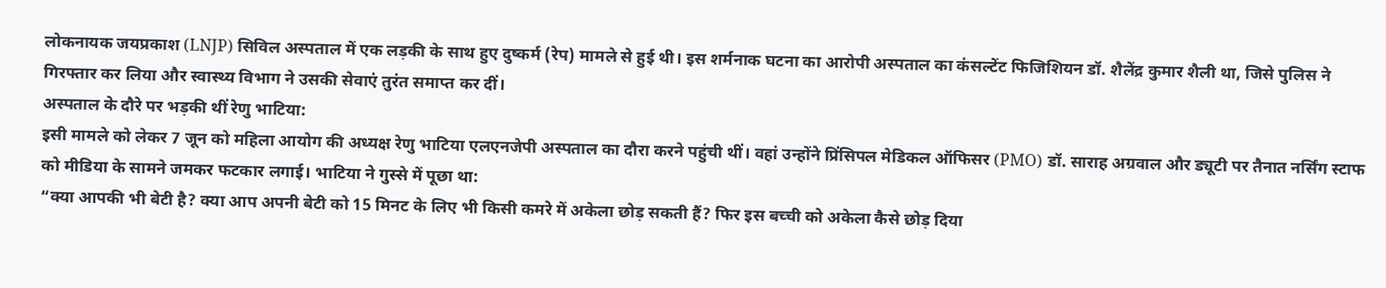लोकनायक जयप्रकाश (LNJP) सिविल अस्पताल में एक लड़की के साथ हुए दुष्कर्म (रेप) मामले से हुई थी। इस शर्मनाक घटना का आरोपी अस्पताल का कंसल्टेंट फिजिशियन डॉ. शैलेंद्र कुमार शैली था, जिसे पुलिस ने गिरफ्तार कर लिया और स्वास्थ्य विभाग ने उसकी सेवाएं तुरंत समाप्त कर दीं।
अस्पताल के दौरे पर भड़की थीं रेणु भाटिया:
इसी मामले को लेकर 7 जून को महिला आयोग की अध्यक्ष रेणु भाटिया एलएनजेपी अस्पताल का दौरा करने पहुंची थीं। वहां उन्होंने प्रिंसिपल मेडिकल ऑफिसर (PMO) डॉ. साराह अग्रवाल और ड्यूटी पर तैनात नर्सिंग स्टाफ को मीडिया के सामने जमकर फटकार लगाई। भाटिया ने गुस्से में पूछा था:
“क्या आपकी भी बेटी है? क्या आप अपनी बेटी को 15 मिनट के लिए भी किसी कमरे में अकेला छोड़ सकती हैं? फिर इस बच्ची को अकेला कैसे छोड़ दिया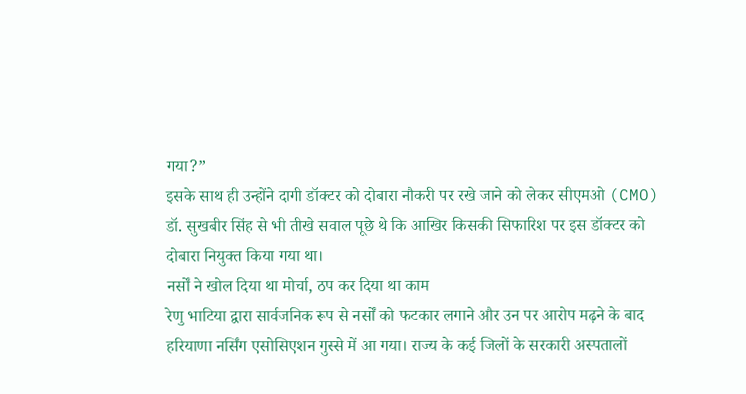गया?”
इसके साथ ही उन्होंने दागी डॉक्टर को दोबारा नौकरी पर रखे जाने को लेकर सीएमओ (CMO) डॉ. सुखबीर सिंह से भी तीखे सवाल पूछे थे कि आखिर किसकी सिफारिश पर इस डॉक्टर को दोबारा नियुक्त किया गया था।
नर्सों ने खोल दिया था मोर्चा, ठप कर दिया था काम
रेणु भाटिया द्वारा सार्वजनिक रूप से नर्सों को फटकार लगाने और उन पर आरोप मढ़ने के बाद हरियाणा नर्सिंग एसोसिएशन गुस्से में आ गया। राज्य के कई जिलों के सरकारी अस्पतालों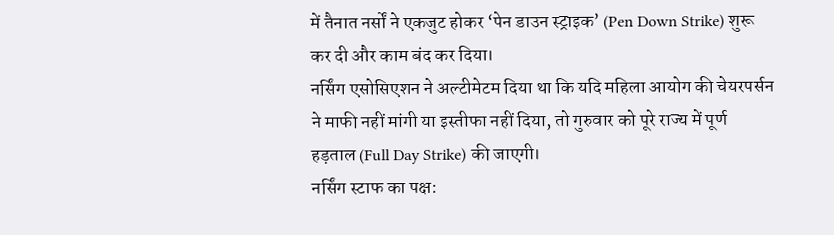में तैनात नर्सों ने एकजुट होकर ‘पेन डाउन स्ट्राइक’ (Pen Down Strike) शुरू कर दी और काम बंद कर दिया।
नर्सिंग एसोसिएशन ने अल्टीमेटम दिया था कि यदि महिला आयोग की चेयरपर्सन ने माफी नहीं मांगी या इस्तीफा नहीं दिया, तो गुरुवार को पूरे राज्य में पूर्ण हड़ताल (Full Day Strike) की जाएगी।
नर्सिंग स्टाफ का पक्ष: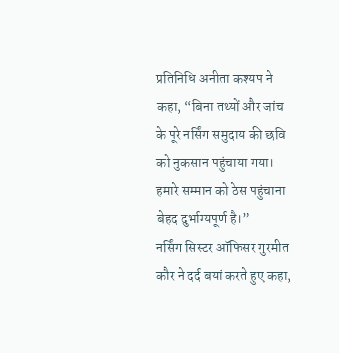प्रतिनिधि अनीता कश्यप ने कहा, “बिना तथ्यों और जांच के पूरे नर्सिंग समुदाय की छवि को नुकसान पहुंचाया गया। हमारे सम्मान को ठेस पहुंचाना बेहद दुर्भाग्यपूर्ण है।”
नर्सिंग सिस्टर ऑफिसर गुरमीत कौर ने दर्द बयां करते हुए कहा,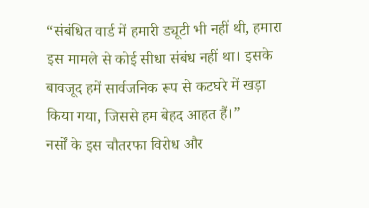“संबंधित वार्ड में हमारी ड्यूटी भी नहीं थी, हमारा इस मामले से कोई सीधा संबंध नहीं था। इसके बावजूद हमें सार्वजनिक रूप से कटघरे में खड़ा किया गया, जिससे हम बेहद आहत हैं।”
नर्सों के इस चौतरफा विरोध और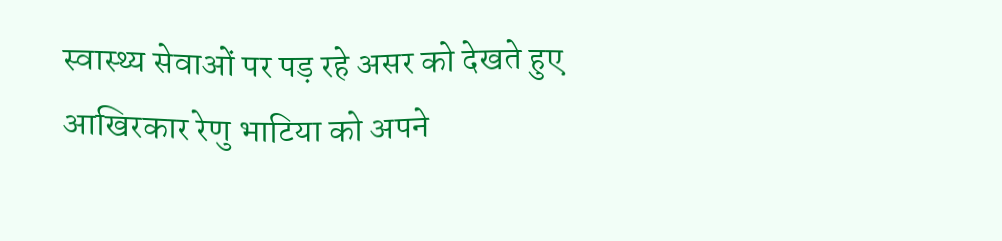स्वास्थ्य सेवाओं पर पड़ रहे असर को देखते हुए आखिरकार रेणु भाटिया को अपने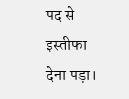पद से इस्तीफा देना पड़ा।